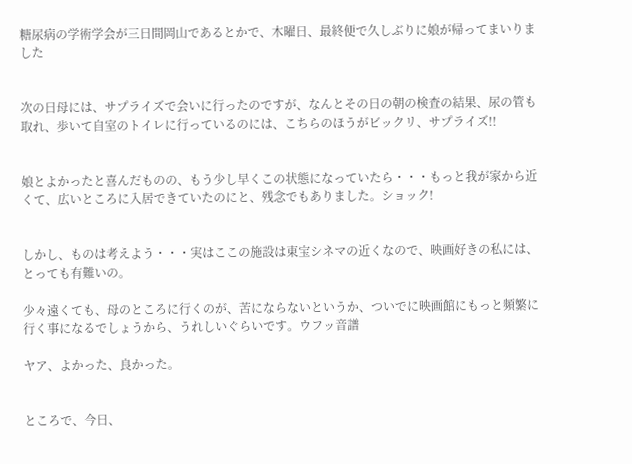糖尿病の学術学会が三日間岡山であるとかで、木曜日、最終便で久しぶりに娘が帰ってまいりました


次の日母には、サプライズで会いに行ったのですが、なんとその日の朝の検査の結果、尿の管も取れ、歩いて自室のトイレに行っているのには、こちらのほうがビックリ、サプライズ!!


娘とよかったと喜んだものの、もう少し早くこの状態になっていたら・・・もっと我が家から近くて、広いところに入居できていたのにと、残念でもありました。ショック!


しかし、ものは考えよう・・・実はここの施設は東宝シネマの近くなので、映画好きの私には、とっても有難いの。

少々遠くても、母のところに行くのが、苦にならないというか、ついでに映画館にもっと頻繁に行く事になるでしょうから、うれしいぐらいです。ウフッ音譜

ヤア、よかった、良かった。


ところで、今日、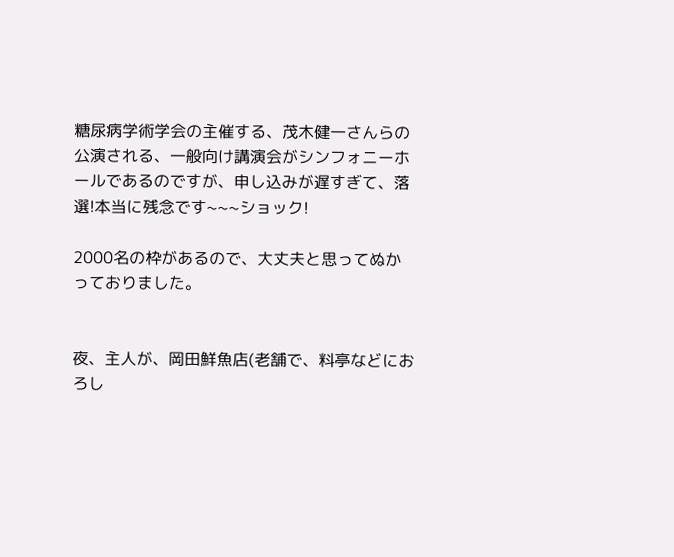糖尿病学術学会の主催する、茂木健一さんらの公演される、一般向け講演会がシンフォニーホールであるのですが、申し込みが遅すぎて、落選!本当に残念です~~~ショック!

2000名の枠があるので、大丈夫と思ってぬかっておりました。


夜、主人が、岡田鮮魚店(老舗で、料亭などにおろし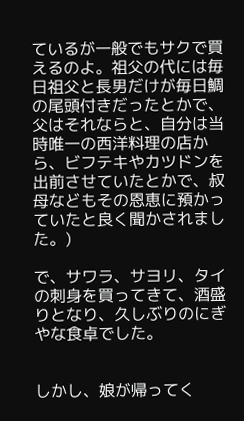ているが一般でもサクで買えるのよ。祖父の代には毎日祖父と長男だけが毎日鯛の尾頭付きだったとかで、父はそれならと、自分は当時唯一の西洋料理の店から、ビフテキやカツドンを出前させていたとかで、叔母などもその恩恵に預かっていたと良く聞かされました。)

で、サワラ、サヨリ、タイの刺身を買ってきて、酒盛りとなり、久しぶりのにぎやな食卓でした。


しかし、娘が帰ってく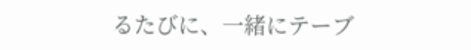るたびに、一緒にテーブ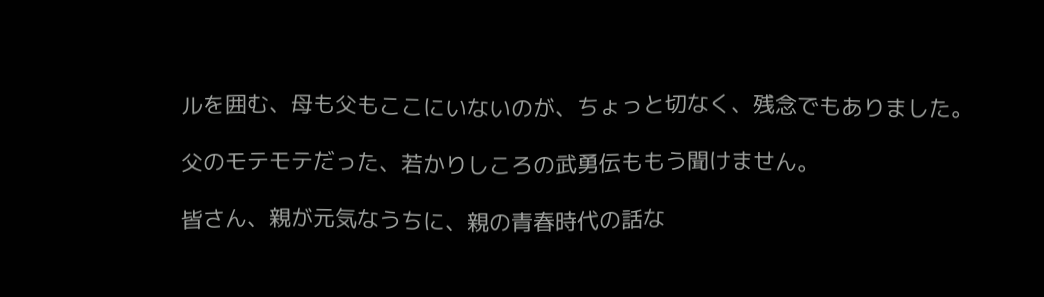ルを囲む、母も父もここにいないのが、ちょっと切なく、残念でもありました。

父のモテモテだった、若かりしころの武勇伝ももう聞けません。

皆さん、親が元気なうちに、親の青春時代の話な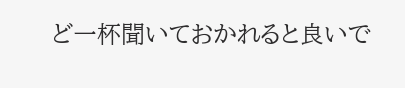ど一杯聞いておかれると良いで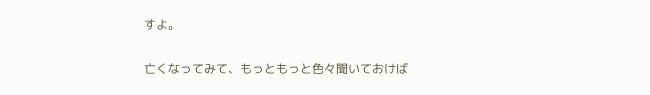すよ。

亡くなってみて、もっともっと色々聞いておけば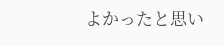よかったと思い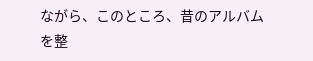ながら、このところ、昔のアルバムを整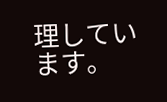理しています。